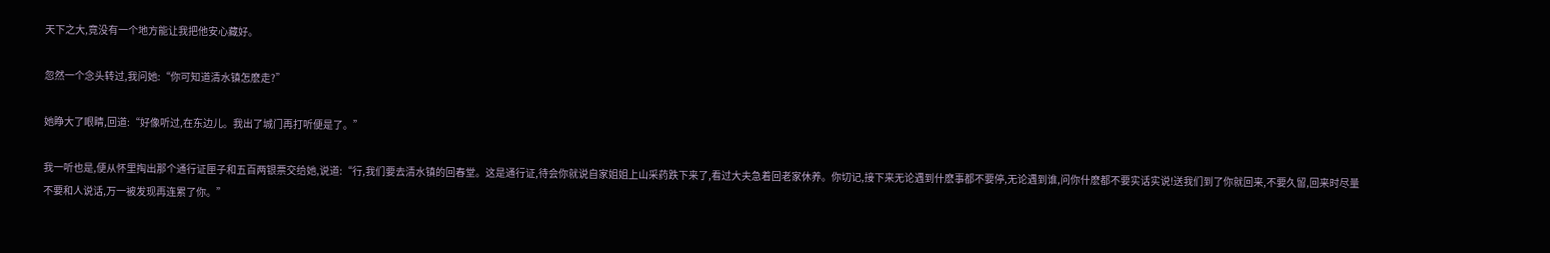天下之大,竟没有一个地方能让我把他安心藏好。

忽然一个念头转过,我问她:“你可知道清水镇怎麽走?”

她睁大了眼睛,回道:“好像听过,在东边儿。我出了城门再打听便是了。”

我一听也是,便从怀里掏出那个通行证匣子和五百两银票交给她,说道:“行,我们要去清水镇的回春堂。这是通行证,待会你就说自家姐姐上山采药跌下来了,看过大夫急着回老家休养。你切记,接下来无论遇到什麽事都不要停,无论遇到谁,问你什麽都不要实话实说!送我们到了你就回来,不要久留,回来时尽量不要和人说话,万一被发现再连累了你。”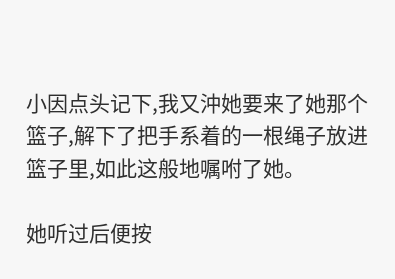小因点头记下,我又沖她要来了她那个篮子,解下了把手系着的一根绳子放进篮子里,如此这般地嘱咐了她。

她听过后便按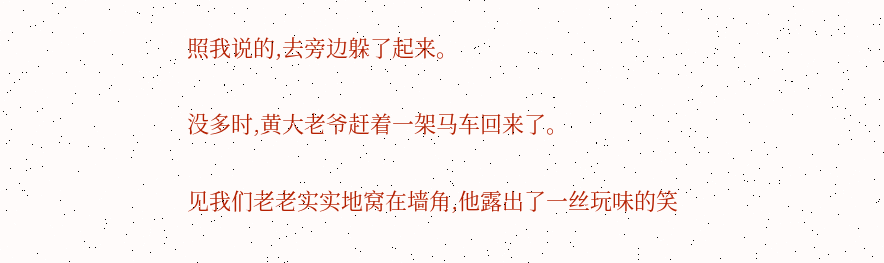照我说的,去旁边躲了起来。

没多时,黄大老爷赶着一架马车回来了。

见我们老老实实地窝在墙角,他露出了一丝玩味的笑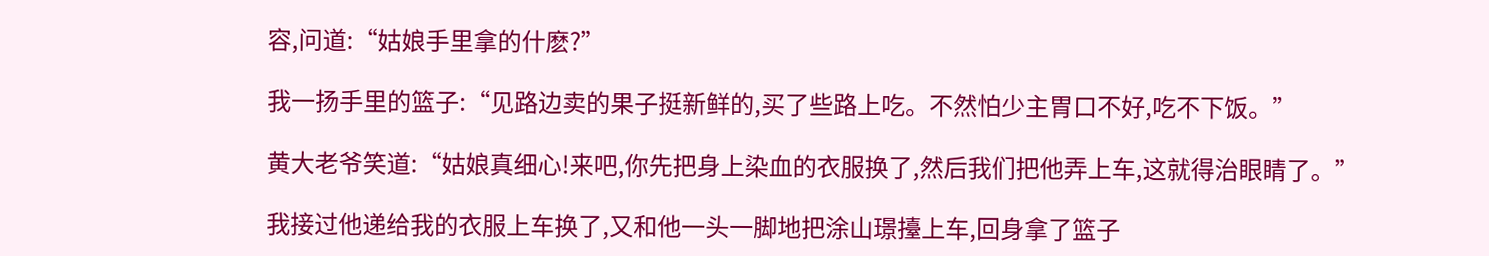容,问道:“姑娘手里拿的什麽?”

我一扬手里的篮子:“见路边卖的果子挺新鲜的,买了些路上吃。不然怕少主胃口不好,吃不下饭。”

黄大老爷笑道:“姑娘真细心!来吧,你先把身上染血的衣服换了,然后我们把他弄上车,这就得治眼睛了。”

我接过他递给我的衣服上车换了,又和他一头一脚地把涂山璟擡上车,回身拿了篮子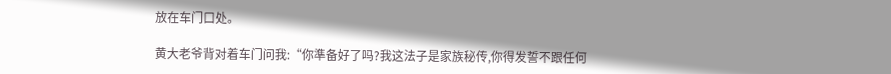放在车门口处。

黄大老爷背对着车门问我:“你準备好了吗?我这法子是家族秘传,你得发誓不跟任何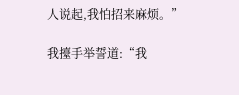人说起,我怕招来麻烦。”

我擡手举誓道:“我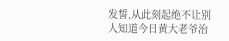发誓,从此刻起绝不让别人知道今日黄大老爷治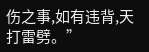伤之事,如有违背,天打雷劈。”